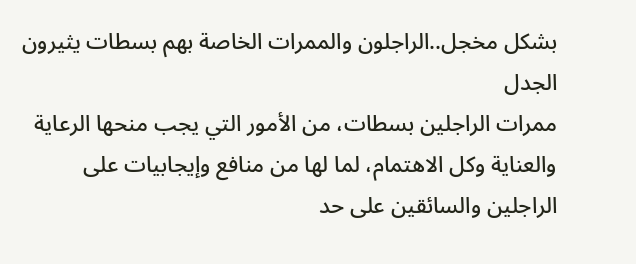بشكل مخجل..الراجلون والممرات الخاصة بهم بسطات يثيرون الجدل
ممرات الراجلين بسطات، من الأمور التي يجب منحها الرعاية والعناية وكل الاهتمام، لما لها من منافع وإيجابيات على الراجلين والسائقين على حد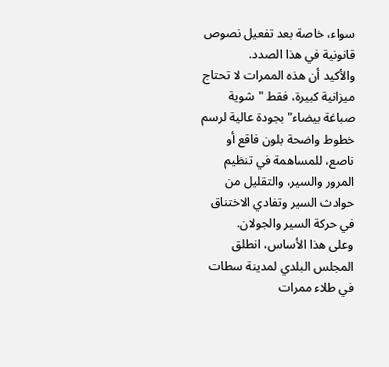سواء، خاصة بعد تفعيل نصوص قانونية في هذا الصدد.
والأكيد أن هذه الممرات لا تحتاج ميزانية كبيرة، فقط "شوية صباغة بيضاء" بجودة عالية لرسم خطوط واضحة بلون فاقع أو ناصع، للمساهمة في تنظيم المرور والسير، والتقليل من حوادث السير وتفادي الاختناق في حركة السير والجولان.
وعلى هذا الأساس، انطلق المجلس البلدي لمدينة سطات في طلاء ممرات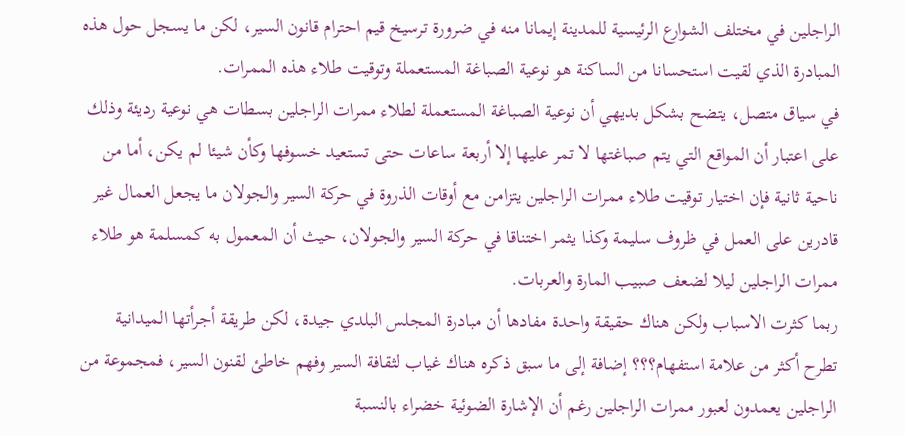الراجلين في مختلف الشوارع الرئيسية للمدينة إيمانا منه في ضرورة ترسيخ قيم احترام قانون السير، لكن ما يسجل حول هذه المبادرة الذي لقيت استحسانا من الساكنة هو نوعية الصباغة المستعملة وتوقيت طلاء هذه الممرات.
في سياق متصل، يتضح بشكل بديهي أن نوعية الصباغة المستعملة لطلاء ممرات الراجلين بسطات هي نوعية رديئة وذلك على اعتبار أن المواقع التي يتم صباغتها لا تمر عليها إلا أربعة ساعات حتى تستعيد خسوفها وكأن شيئا لم يكن، أما من ناحية ثانية فإن اختيار توقيت طلاء ممرات الراجلين يتزامن مع أوقات الذروة في حركة السير والجولان ما يجعل العمال غير قادرين على العمل في ظروف سليمة وكذا يثمر اختناقا في حركة السير والجولان، حيث أن المعمول به كمسلمة هو طلاء ممرات الراجلين ليلا لضعف صبيب المارة والعربات.
ربما كثرت الاسباب ولكن هناك حقيقة واحدة مفادها أن مبادرة المجلس البلدي جيدة، لكن طريقة أجرأتها الميدانية تطرح أكثر من علامة استفهام؟؟؟ إضافة إلى ما سبق ذكره هناك غياب لثقافة السير وفهم خاطئ لقنون السير، فمجموعة من الراجلين يعمدون لعبور ممرات الراجلين رغم أن الإشارة الضوئية خضراء بالنسبة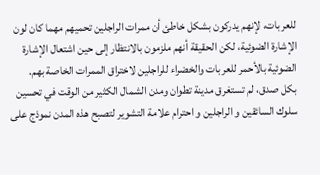للعربات، لإنهم يدركون بشكل خاطئ أن ممرات الراجلين تحميهم مهما كان لون الإشارة الضوئية، لكن الحقيقة أنهم ملزمون بالانتظار إلى حين اشتعال الإشارة الضوئية بالأحمر للعربات والخضراء للراجلين لاختراق الممرات الخاصة بهم.
بكل صدق، لم تستغرق مدينة تطوان ومدن الشمال الكثير من الوقت في تحسين سلوك السائقين و الراجلين و احترام علامة التشوير لتصبح هذه المدن نموذج على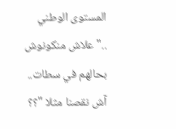المستوى الوطني .."علاش منكونوش بحالهم في سطات.. آش نقصنا مثلا "؟؟